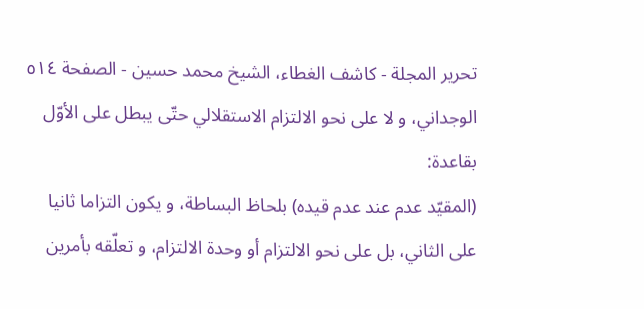تحرير المجلة - كاشف الغطاء، الشيخ محمد حسين - الصفحة ٥١٤
الوجداني، و لا على نحو الالتزام الاستقلالي حتّى يبطل على الأوّل بقاعدة:
(المقيّد عدم عند عدم قيده) بلحاظ البساطة، و يكون التزاما ثانيا على الثاني، بل على نحو الالتزام أو وحدة الالتزام، و تعلّقه بأمرين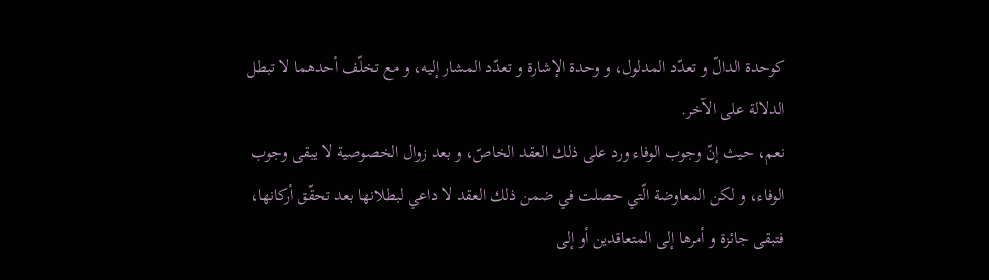كوحدة الدالّ و تعدّد المدلول، و وحدة الإشارة و تعدّد المشار إليه، و مع تخلّف أحدهما لا تبطل الدلالة على الآخر.
نعم، حيث إنّ وجوب الوفاء ورد على ذلك العقد الخاصّ، و بعد زوال الخصوصية لا يبقى وجوب الوفاء، و لكن المعاوضة الّتي حصلت في ضمن ذلك العقد لا داعي لبطلانها بعد تحقّق أركانها، فتبقى جائزة و أمرها إلى المتعاقدين أو إلى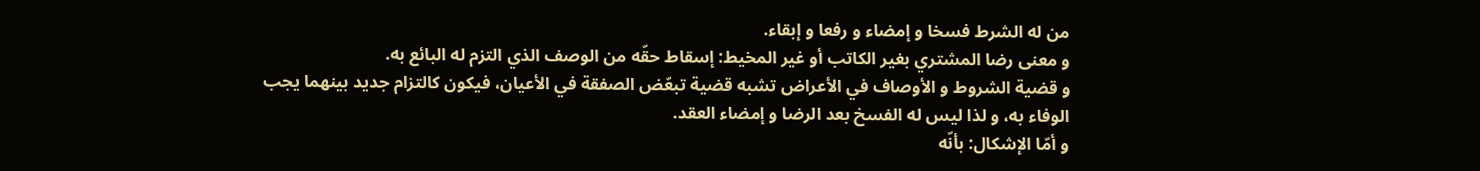من له الشرط فسخا و إمضاء و رفعا و إبقاء.
و معنى رضا المشتري بغير الكاتب أو غير المخيط: إسقاط حقّه من الوصف الذي التزم له البائع به.
و قضية الشروط و الأوصاف في الأعراض تشبه قضية تبعّض الصفقة في الأعيان، فيكون كالتزام جديد بينهما يجب الوفاء به، و لذا ليس له الفسخ بعد الرضا و إمضاء العقد.
و أمّا الإشكال: بأنّه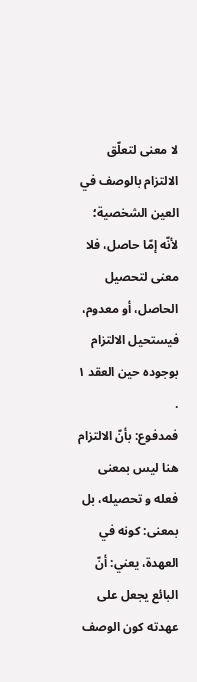لا معنى لتعلّق الالتزام بالوصف في العين الشخصية؛ لأنّه إمّا حاصل، فلا معنى لتحصيل الحاصل، أو معدوم، فيستحيل الالتزام بوجوده حين العقد ١ .
فمدفوع: بأنّ الالتزام هنا ليس بمعنى فعله و تحصيله، بل بمعنى: كونه في العهدة، يعني: أنّ البائع يجعل على عهدته كون الوصف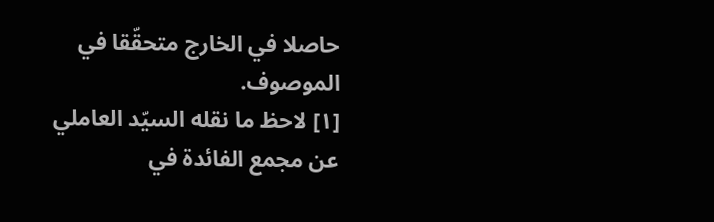حاصلا في الخارج متحقّقا في الموصوف.
[١] لاحظ ما نقله السيّد العاملي عن مجمع الفائدة في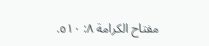مفتاح الكرامة ٨: ٥١٠.